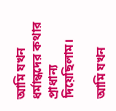আমি যখন ধর্মান্ধদের কথার প্রাধান্য দিয়েছিলাম।

আমি যখন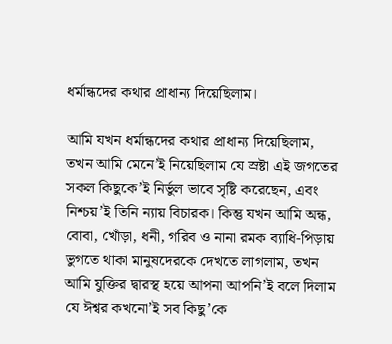ধর্মান্ধদের কথার প্রাধান্য দিয়েছিলাম।

আমি যখন ধর্মান্ধদের কথার প্রাধান্য দিয়েছিলাম, তখন আমি মেনে’ই নিয়েছিলাম যে স্রষ্টা এই জগতের সকল কিছুকে’ই নির্ভুল ভাবে সৃষ্টি করেছেন, এবং নিশ্চয়’ই তিনি ন্যায় বিচারক। কিন্তু যখন আমি অন্ধ, বোবা, খোঁড়া, ধনী, গরিব ও নানা রমক ব্যাধি-পিড়ায় ভুগতে থাকা মানুষদেরকে দেখতে লাগলাম, তখন আমি যুক্তির দ্বারস্থ হয়ে আপনা আপনি’ই বলে দিলাম যে ঈশ্বর কখনো’ই সব কিছু’কে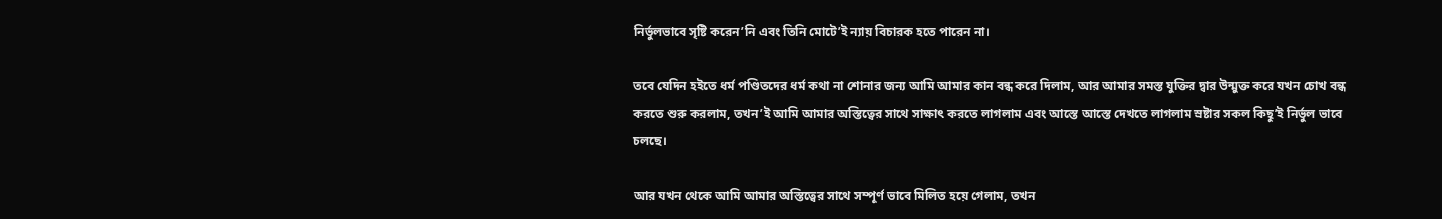নির্ভুলভাবে সৃষ্টি করেন’নি এবং তিনি মোটে’ই ন্যায় বিচারক হতে পারেন না।

তবে যেদিন হইতে ধর্ম পণ্ডিতদের ধর্ম কথা না শোনার জন্য আমি আমার কান বন্ধ করে দিলাম, আর আমার সমস্ত যুক্তির দ্বার উন্মুক্ত করে যখন চোখ বন্ধ করতে শুরু করলাম, তখন’ই আমি আমার অস্তিত্বের সাথে সাক্ষাৎ করতে লাগলাম এবং আস্তে আস্তে দেখতে লাগলাম স্রষ্টার সকল কিছু’ই নির্ভুল ভাবে চলছে।

আর যখন থেকে আমি আমার অস্তিত্বের সাথে সম্পূর্ণ ভাবে মিলিত হয়ে গেলাম, তখন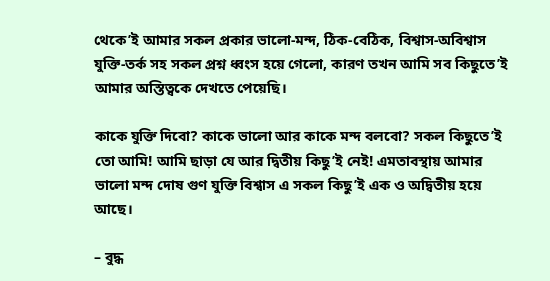থেকে’ই আমার সকল প্রকার ভালো-মন্দ, ঠিক-বেঠিক, বিশ্বাস-অবিশ্বাস যুক্তি-তর্ক সহ সকল প্রশ্ন ধ্বংস হয়ে গেলো, কারণ তখন আমি সব কিছুতে’ই আমার অস্তিত্বকে দেখতে পেয়েছি।

কাকে যুক্তি দিবো? কাকে ভালো আর কাকে মন্দ বলবো? সকল কিছুতে’ই তো আমি! আমি ছাড়া যে আর দ্বিতীয় কিছু’ই নেই! এমতাবস্থায় আমার ভালো মন্দ দোষ গুণ যুক্তি বিশ্বাস এ সকল কিছু’ই এক ও অদ্বিতীয় হয়ে আছে।

– বুদ্ধ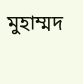মুহাম্মদ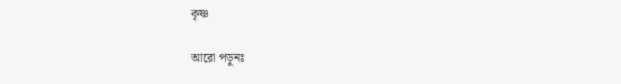কৃষ্ণ

আরো পড়ুনঃ